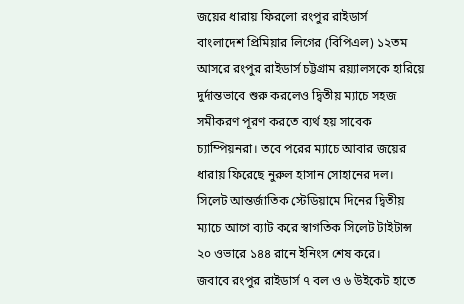জয়ের ধারায় ফিরলো রংপুর রাইডার্স
বাংলাদেশ প্রিমিয়ার লিগের (বিপিএল) ১২তম আসরে রংপুর রাইডার্স চট্টগ্রাম রয়্যালসকে হারিয়ে দুর্দান্তভাবে শুরু করলেও দ্বিতীয় ম্যাচে সহজ সমীকরণ পূরণ করতে ব্যর্থ হয় সাবেক চ্যাম্পিয়নরা। তবে পরের ম্যাচে আবার জয়ের ধারায় ফিরেছে নুরুল হাসান সোহানের দল।
সিলেট আন্তর্জাতিক স্টেডিয়ামে দিনের দ্বিতীয় ম্যাচে আগে ব্যাট করে স্বাগতিক সিলেট টাইটান্স ২০ ওভারে ১৪৪ রানে ইনিংস শেষ করে।
জবাবে রংপুর রাইডার্স ৭ বল ও ৬ উইকেট হাতে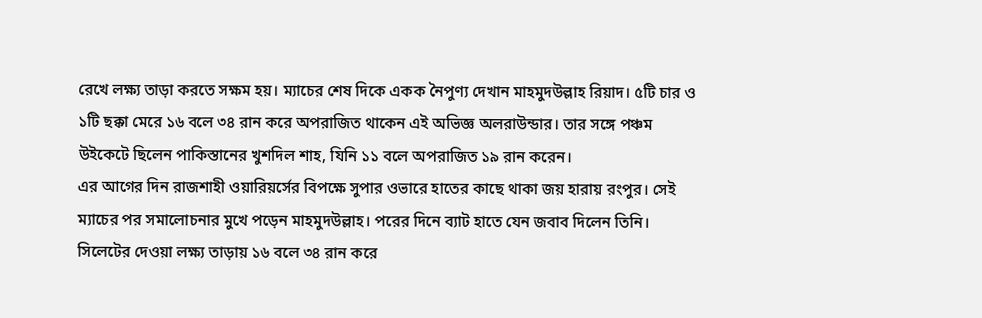রেখে লক্ষ্য তাড়া করতে সক্ষম হয়। ম্যাচের শেষ দিকে একক নৈপুণ্য দেখান মাহমুদউল্লাহ রিয়াদ। ৫টি চার ও ১টি ছক্কা মেরে ১৬ বলে ৩৪ রান করে অপরাজিত থাকেন এই অভিজ্ঞ অলরাউন্ডার। তার সঙ্গে পঞ্চম উইকেটে ছিলেন পাকিস্তানের খুশদিল শাহ, যিনি ১১ বলে অপরাজিত ১৯ রান করেন।
এর আগের দিন রাজশাহী ওয়ারিয়র্সের বিপক্ষে সুপার ওভারে হাতের কাছে থাকা জয় হারায় রংপুর। সেই ম্যাচের পর সমালোচনার মুখে পড়েন মাহমুদউল্লাহ। পরের দিনে ব্যাট হাতে যেন জবাব দিলেন তিনি। সিলেটের দেওয়া লক্ষ্য তাড়ায় ১৬ বলে ৩৪ রান করে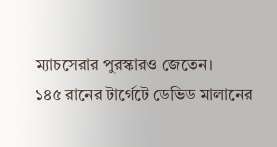ম্যাচসেরার পুরস্কারও জেতেন।
১৪৫ রানের টার্গেটে ডেভিড মালানের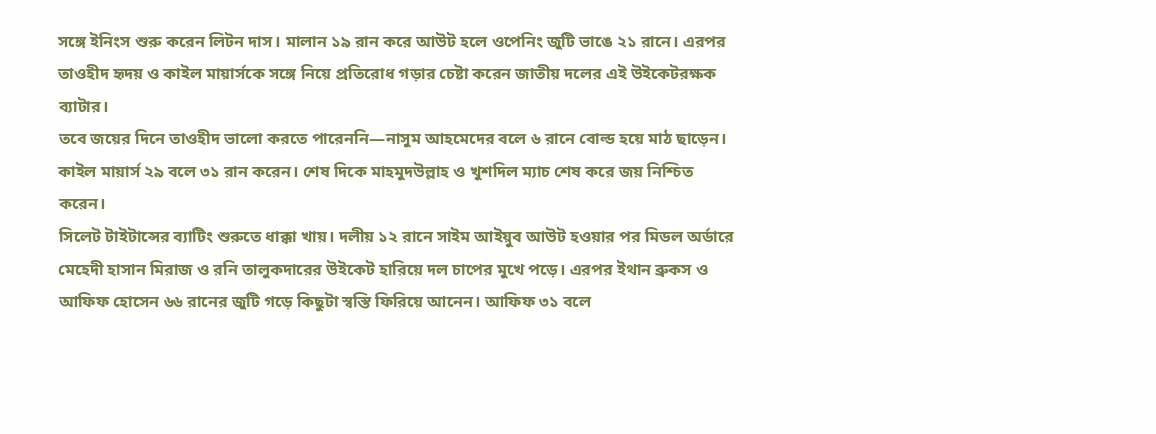সঙ্গে ইনিংস শুরু করেন লিটন দাস। মালান ১৯ রান করে আউট হলে ওপেনিং জুটি ভাঙে ২১ রানে। এরপর তাওহীদ হৃদয় ও কাইল মায়ার্সকে সঙ্গে নিয়ে প্রতিরোধ গড়ার চেষ্টা করেন জাতীয় দলের এই উইকেটরক্ষক ব্যাটার।
তবে জয়ের দিনে তাওহীদ ভালো করতে পারেননি—নাসুম আহমেদের বলে ৬ রানে বোল্ড হয়ে মাঠ ছাড়েন। কাইল মায়ার্স ২৯ বলে ৩১ রান করেন। শেষ দিকে মাহমুদউল্লাহ ও খুশদিল ম্যাচ শেষ করে জয় নিশ্চিত করেন।
সিলেট টাইটান্সের ব্যাটিং শুরুতে ধাক্কা খায়। দলীয় ১২ রানে সাইম আইয়ুব আউট হওয়ার পর মিডল অর্ডারে মেহেদী হাসান মিরাজ ও রনি তালুকদারের উইকেট হারিয়ে দল চাপের মুখে পড়ে। এরপর ইথান ব্রুকস ও আফিফ হোসেন ৬৬ রানের জুটি গড়ে কিছুটা স্বস্তি ফিরিয়ে আনেন। আফিফ ৩১ বলে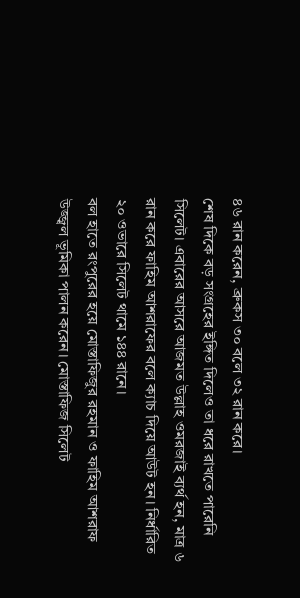৪৬ রান করেন, ব্রুকস ৩০ বলে ৩২ রান করে।
শেষ দিকে বড় সংগ্রহের ইঙ্গিত দিলেও তা ধরে রাখতে পারেনি সিলেট। এবারের আসরে আজমত উল্লাহ ওমরজাই ব্যর্থ হন, মাত্র ৬ রান করে ফাহিম আশরাফের বলে ক্যাচ দিয়ে আউট হন। নির্ধারিত ২০ ওভারে সিলেট থামে ১৪৪ রানে।
বল হাতে রংপুরের হয়ে মোস্তাফিজুর রহমান ও ফাহিম আশরাফ উজ্জ্বল ভূমিকা পালন করেন। মোস্তাফিজ সিলেট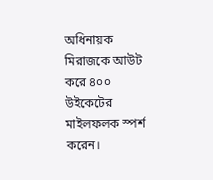অধিনায়ক মিরাজকে আউট করে ৪০০ উইকেটের মাইলফলক স্পর্শ করেন।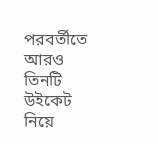পরবর্তীতে আরও তিনটি উইকেট নিয়ে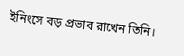ইনিংসে বড় প্রভাব রাখেন তিনি।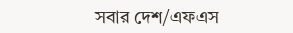সবার দেশ/এফএস